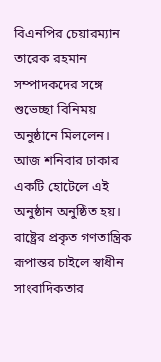বিএনপির চেয়ারম্যান তারেক রহমান সম্পাদকদের সঙ্গে শুভেচ্ছা বিনিময় অনুষ্ঠানে মিললেন। আজ শনিবার ঢাকার একটি হোটেলে এই অনুষ্ঠান অনুষ্ঠিত হয়।
রাষ্ট্রের প্রকৃত গণতান্ত্রিক রূপান্তর চাইলে স্বাধীন সাংবাদিকতার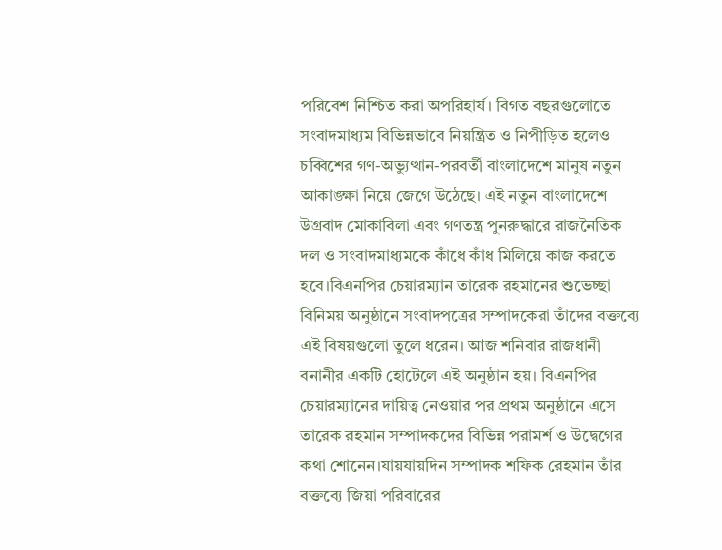পরিবেশ নিশ্চিত করা অপরিহার্য। বিগত বছরগুলোতে সংবাদমাধ্যম বিভিন্নভাবে নিয়ন্ত্রিত ও নিপীড়িত হলেও চব্বিশের গণ-অভ্যুত্থান-পরবর্তী বাংলাদেশে মানুষ নতুন আকাঙ্ক্ষা নিয়ে জেগে উঠেছে। এই নতুন বাংলাদেশে উগ্রবাদ মোকাবিলা এবং গণতন্ত্র পুনরুদ্ধারে রাজনৈতিক দল ও সংবাদমাধ্যমকে কাঁধে কাঁধ মিলিয়ে কাজ করতে হবে।বিএনপির চেয়ারম্যান তারেক রহমানের শুভেচ্ছা বিনিময় অনুষ্ঠানে সংবাদপত্রের সম্পাদকেরা তাঁদের বক্তব্যে এই বিষয়গুলো তুলে ধরেন। আজ শনিবার রাজধানী বনানীর একটি হোটেলে এই অনুষ্ঠান হয়। বিএনপির চেয়ারম্যানের দায়িত্ব নেওয়ার পর প্রথম অনুষ্ঠানে এসে তারেক রহমান সম্পাদকদের বিভিন্ন পরামর্শ ও উদ্বেগের কথা শোনেন।যায়যায়দিন সম্পাদক শফিক রেহমান তাঁর বক্তব্যে জিয়া পরিবারের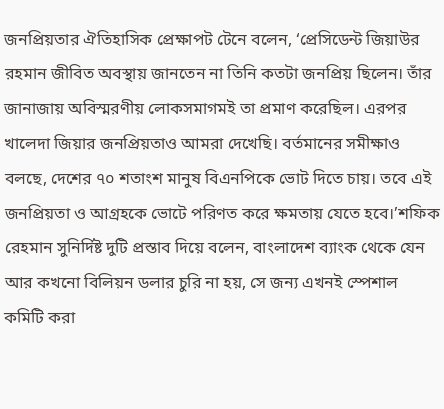জনপ্রিয়তার ঐতিহাসিক প্রেক্ষাপট টেনে বলেন, ‘প্রেসিডেন্ট জিয়াউর রহমান জীবিত অবস্থায় জানতেন না তিনি কতটা জনপ্রিয় ছিলেন। তাঁর জানাজায় অবিস্মরণীয় লোকসমাগমই তা প্রমাণ করেছিল। এরপর খালেদা জিয়ার জনপ্রিয়তাও আমরা দেখেছি। বর্তমানের সমীক্ষাও বলছে, দেশের ৭০ শতাংশ মানুষ বিএনপিকে ভোট দিতে চায়। তবে এই জনপ্রিয়তা ও আগ্রহকে ভোটে পরিণত করে ক্ষমতায় যেতে হবে।’শফিক রেহমান সুনির্দিষ্ট দুটি প্রস্তাব দিয়ে বলেন, বাংলাদেশ ব্যাংক থেকে যেন আর কখনো বিলিয়ন ডলার চুরি না হয়, সে জন্য এখনই স্পেশাল কমিটি করা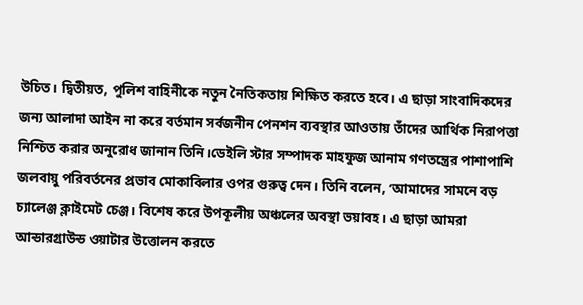উচিত। দ্বিতীয়ত, পুলিশ বাহিনীকে নতুন নৈতিকতায় শিক্ষিত করতে হবে। এ ছাড়া সাংবাদিকদের জন্য আলাদা আইন না করে বর্তমান সর্বজনীন পেনশন ব্যবস্থার আওতায় তাঁদের আর্থিক নিরাপত্তা নিশ্চিত করার অনুরোধ জানান তিনি।ডেইলি স্টার সম্পাদক মাহফুজ আনাম গণতন্ত্রের পাশাপাশি জলবায়ু পরিবর্তনের প্রভাব মোকাবিলার ওপর গুরুত্ব দেন। তিনি বলেন, ‘আমাদের সামনে বড় চ্যালেঞ্জ ক্লাইমেট চেঞ্জ। বিশেষ করে উপকূলীয় অঞ্চলের অবস্থা ভয়াবহ। এ ছাড়া আমরা আন্ডারগ্রাউন্ড ওয়াটার উত্তোলন করতে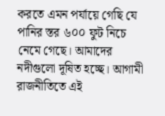করতে এমন পর্যায়ে গেছি যে পানির স্তর ৬০০ ফুট নিচে নেমে গেছে। আমাদের নদীগুলো দূষিত হচ্ছে। আগামী রাজনীতিতে এই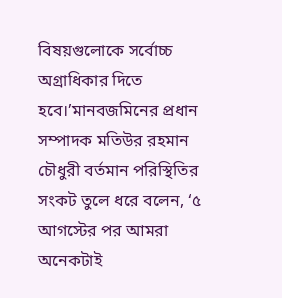বিষয়গুলোকে সর্বোচ্চ অগ্রাধিকার দিতে হবে।’মানবজমিনের প্রধান সম্পাদক মতিউর রহমান চৌধুরী বর্তমান পরিস্থিতির সংকট তুলে ধরে বলেন, ‘৫ আগস্টের পর আমরা অনেকটাই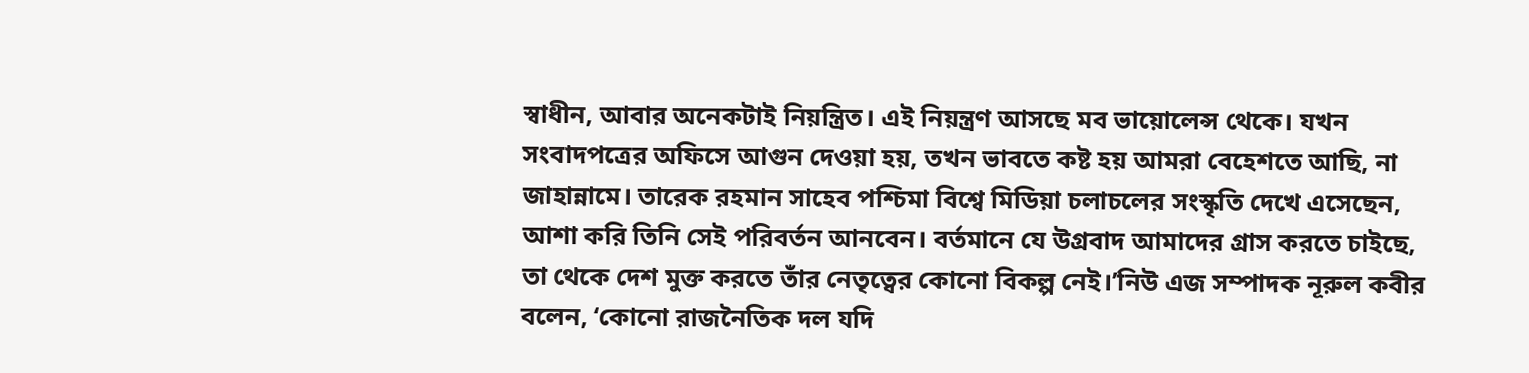স্বাধীন, আবার অনেকটাই নিয়ন্ত্রিত। এই নিয়ন্ত্রণ আসছে মব ভায়োলেন্স থেকে। যখন সংবাদপত্রের অফিসে আগুন দেওয়া হয়, তখন ভাবতে কষ্ট হয় আমরা বেহেশতে আছি, না জাহান্নামে। তারেক রহমান সাহেব পশ্চিমা বিশ্বে মিডিয়া চলাচলের সংস্কৃতি দেখে এসেছেন, আশা করি তিনি সেই পরিবর্তন আনবেন। বর্তমানে যে উগ্রবাদ আমাদের গ্রাস করতে চাইছে, তা থেকে দেশ মুক্ত করতে তাঁর নেতৃত্বের কোনো বিকল্প নেই।’নিউ এজ সম্পাদক নূরুল কবীর বলেন, ‘কোনো রাজনৈতিক দল যদি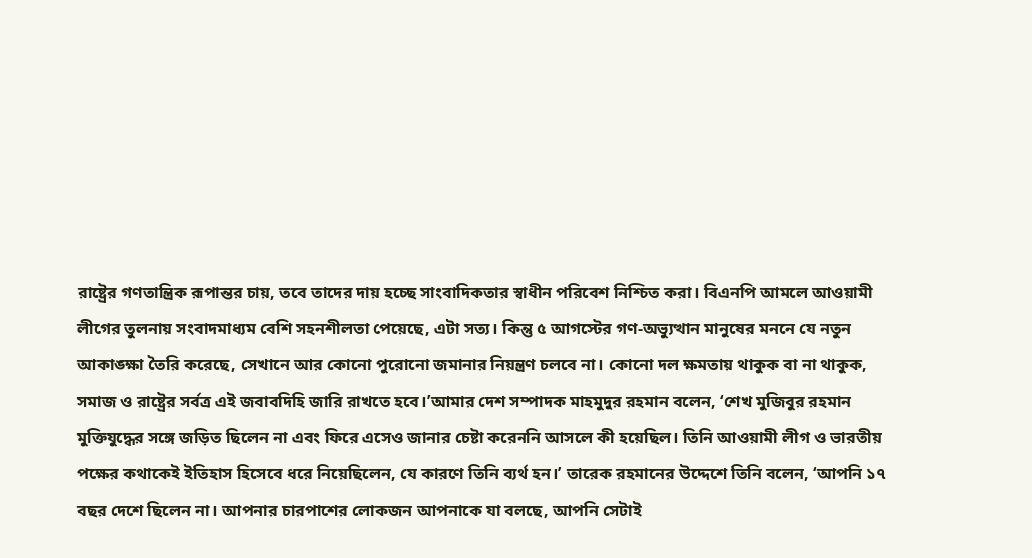রাষ্ট্রের গণতান্ত্রিক রূপান্তর চায়, তবে তাদের দায় হচ্ছে সাংবাদিকতার স্বাধীন পরিবেশ নিশ্চিত করা। বিএনপি আমলে আওয়ামী লীগের তুলনায় সংবাদমাধ্যম বেশি সহনশীলতা পেয়েছে, এটা সত্য। কিন্তু ৫ আগস্টের গণ-অভ্যুত্থান মানুষের মননে যে নতুন আকাঙ্ক্ষা তৈরি করেছে, সেখানে আর কোনো পুরোনো জমানার নিয়ন্ত্রণ চলবে না। কোনো দল ক্ষমতায় থাকুক বা না থাকুক, সমাজ ও রাষ্ট্রের সর্বত্র এই জবাবদিহি জারি রাখতে হবে।’আমার দেশ সম্পাদক মাহমুদুর রহমান বলেন, ‘শেখ মুজিবুর রহমান মুক্তিযুদ্ধের সঙ্গে জড়িত ছিলেন না এবং ফিরে এসেও জানার চেষ্টা করেননি আসলে কী হয়েছিল। তিনি আওয়ামী লীগ ও ভারতীয় পক্ষের কথাকেই ইতিহাস হিসেবে ধরে নিয়েছিলেন, যে কারণে তিনি ব্যর্থ হন।’ তারেক রহমানের উদ্দেশে তিনি বলেন, ‘আপনি ১৭ বছর দেশে ছিলেন না। আপনার চারপাশের লোকজন আপনাকে যা বলছে, আপনি সেটাই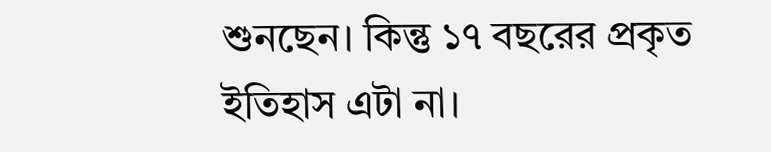শুনছেন। কিন্তু ১৭ বছরের প্রকৃত ইতিহাস এটা না।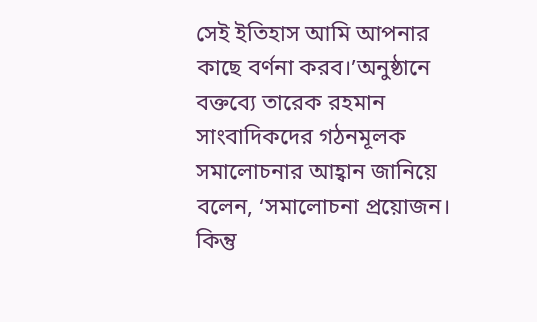সেই ইতিহাস আমি আপনার কাছে বর্ণনা করব।’অনুষ্ঠানে বক্তব্যে তারেক রহমান সাংবাদিকদের গঠনমূলক সমালোচনার আহ্বান জানিয়ে বলেন, ‘সমালোচনা প্রয়োজন। কিন্তু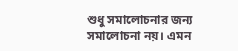শুধু সমালোচনার জন্য সমালোচনা নয়। এমন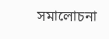সমালোচনা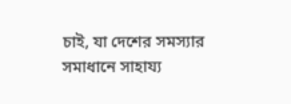চাই, যা দেশের সমস্যার সমাধানে সাহায্য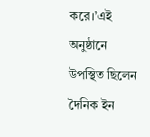করে।’এই অনুষ্ঠানে উপস্থিত ছিলেন দৈনিক ইন